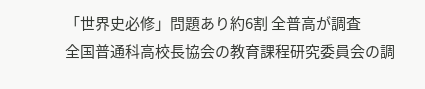「世界史必修」問題あり約6割 全普高が調査
全国普通科高校長協会の教育課程研究委員会の調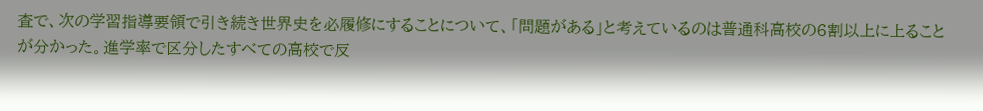査で、次の学習指導要領で引き続き世界史を必履修にすることについて、「問題がある」と考えているのは普通科高校の6割以上に上ることが分かった。進学率で区分したすべての高校で反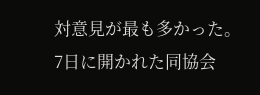対意見が最も多かった。7日に開かれた同協会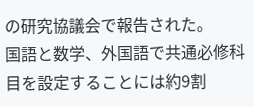の研究協議会で報告された。
国語と数学、外国語で共通必修科目を設定することには約9割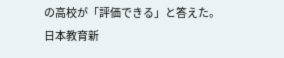の高校が「評価できる」と答えた。
日本教育新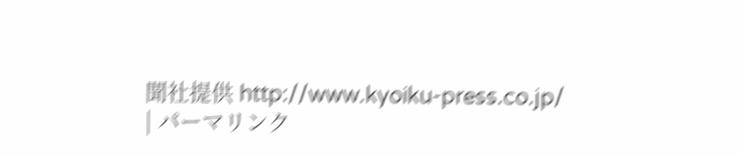聞社提供 http://www.kyoiku-press.co.jp/
| パーマリンク